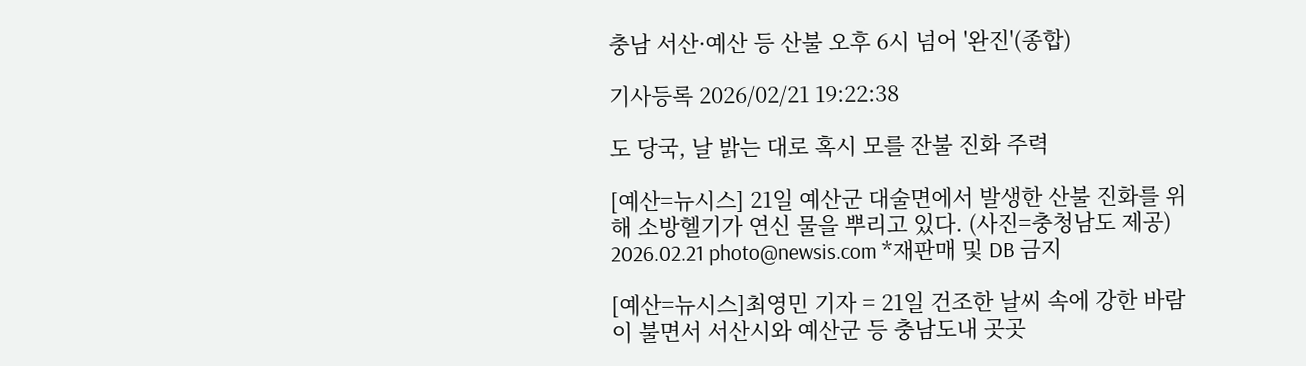충남 서산·예산 등 산불 오후 6시 넘어 '완진'(종합)

기사등록 2026/02/21 19:22:38

도 당국, 날 밝는 대로 혹시 모를 잔불 진화 주력

[예산=뉴시스] 21일 예산군 대술면에서 발생한 산불 진화를 위해 소방헬기가 연신 물을 뿌리고 있다. (사진=충청남도 제공) 2026.02.21 photo@newsis.com *재판매 및 DB 금지

[예산=뉴시스]최영민 기자 = 21일 건조한 날씨 속에 강한 바람이 불면서 서산시와 예산군 등 충남도내 곳곳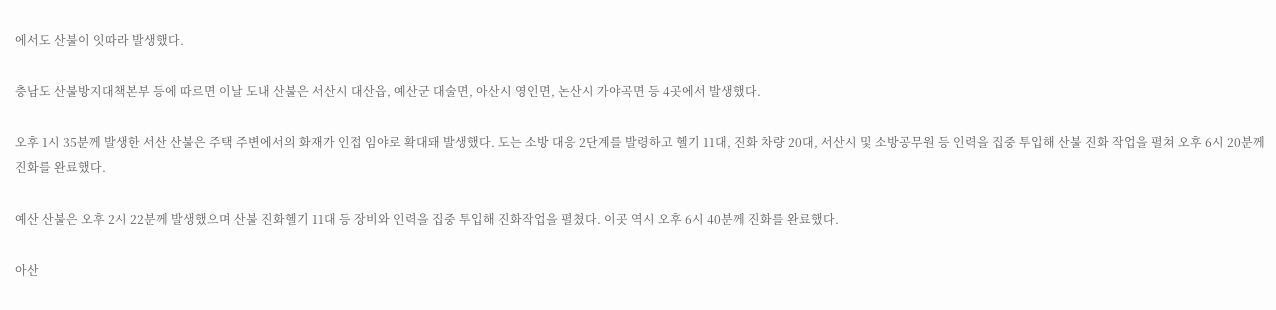에서도 산불이 잇따라 발생했다.

충남도 산불방지대책본부 등에 따르면 이날 도내 산불은 서산시 대산읍, 예산군 대술면, 아산시 영인면, 논산시 가야곡면 등 4곳에서 발생했다.

오후 1시 35분께 발생한 서산 산불은 주택 주변에서의 화재가 인접 임야로 확대돼 발생했다. 도는 소방 대응 2단계를 발령하고 헬기 11대, 진화 차량 20대, 서산시 및 소방공무원 등 인력을 집중 투입해 산불 진화 작업을 펼쳐 오후 6시 20분께 진화를 완료했다.

예산 산불은 오후 2시 22분께 발생했으며 산불 진화헬기 11대 등 장비와 인력을 집중 투입해 진화작업을 펼쳤다. 이곳 역시 오후 6시 40분께 진화를 완료했다.

아산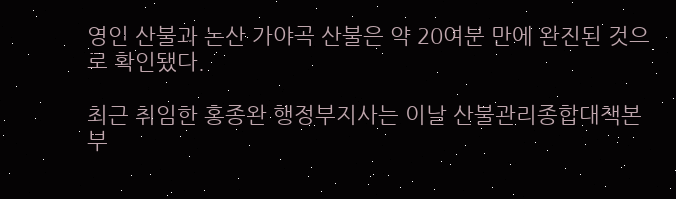영인 산불과 논산 가야곡 산불은 약 20여분 만에 완진된 것으로 확인됐다.

최근 취임한 홍종완 행정부지사는 이날 산불관리종합대책본부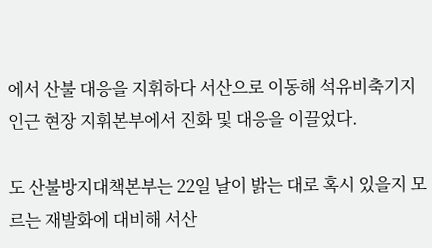에서 산불 대응을 지휘하다 서산으로 이동해 석유비축기지 인근 현장 지휘본부에서 진화 및 대응을 이끌었다.

도 산불방지대책본부는 22일 날이 밝는 대로 혹시 있을지 모르는 재발화에 대비해 서산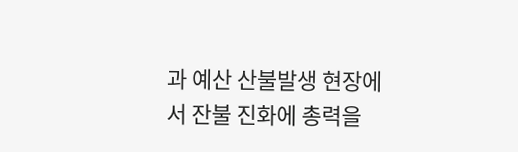과 예산 산불발생 현장에서 잔불 진화에 총력을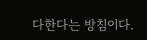다한다는 방침이다.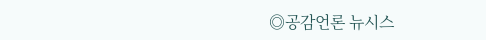◎공감언론 뉴시스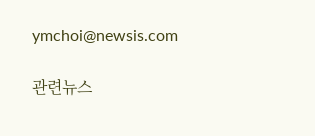ymchoi@newsis.com

관련뉴스